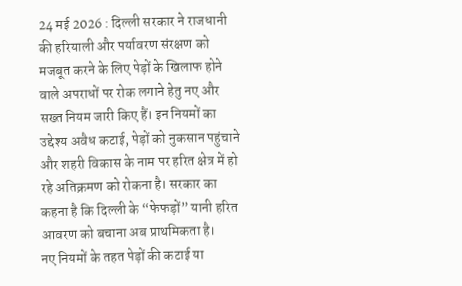24 मई 2026 : दिल्ली सरकार ने राजधानी की हरियाली और पर्यावरण संरक्षण को मजबूत करने के लिए पेड़ों के खिलाफ होने वाले अपराधों पर रोक लगाने हेतु नए और सख्त नियम जारी किए हैं। इन नियमों का उद्देश्य अवैध कटाई, पेड़ों को नुकसान पहुंचाने और शहरी विकास के नाम पर हरित क्षेत्र में हो रहे अतिक्रमण को रोकना है। सरकार का कहना है कि दिल्ली के “फेफड़ों” यानी हरित आवरण को बचाना अब प्राथमिकता है।
नए नियमों के तहत पेड़ों की कटाई या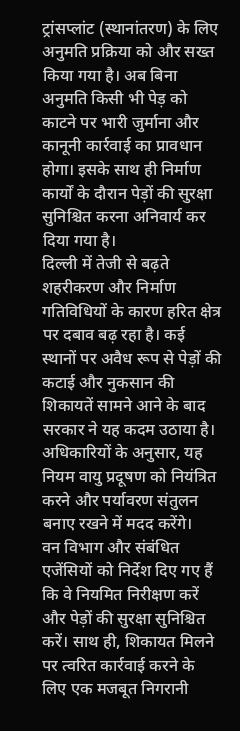ट्रांसप्लांट (स्थानांतरण) के लिए अनुमति प्रक्रिया को और सख्त किया गया है। अब बिना अनुमति किसी भी पेड़ को काटने पर भारी जुर्माना और कानूनी कार्रवाई का प्रावधान होगा। इसके साथ ही निर्माण कार्यों के दौरान पेड़ों की सुरक्षा सुनिश्चित करना अनिवार्य कर दिया गया है।
दिल्ली में तेजी से बढ़ते शहरीकरण और निर्माण गतिविधियों के कारण हरित क्षेत्र पर दबाव बढ़ रहा है। कई स्थानों पर अवैध रूप से पेड़ों की कटाई और नुकसान की शिकायतें सामने आने के बाद सरकार ने यह कदम उठाया है। अधिकारियों के अनुसार, यह नियम वायु प्रदूषण को नियंत्रित करने और पर्यावरण संतुलन बनाए रखने में मदद करेंगे।
वन विभाग और संबंधित एजेंसियों को निर्देश दिए गए हैं कि वे नियमित निरीक्षण करें और पेड़ों की सुरक्षा सुनिश्चित करें। साथ ही, शिकायत मिलने पर त्वरित कार्रवाई करने के लिए एक मजबूत निगरानी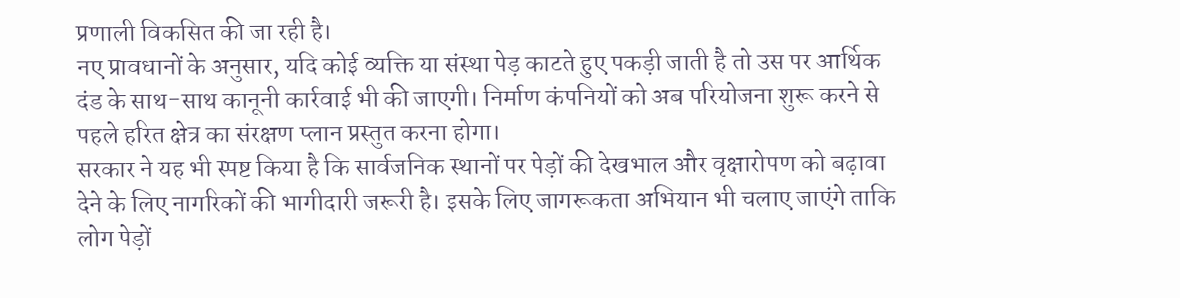प्रणाली विकसित की जा रही है।
नए प्रावधानों के अनुसार, यदि कोई व्यक्ति या संस्था पेड़ काटते हुए पकड़ी जाती है तो उस पर आर्थिक दंड के साथ-साथ कानूनी कार्रवाई भी की जाएगी। निर्माण कंपनियों को अब परियोजना शुरू करने से पहले हरित क्षेत्र का संरक्षण प्लान प्रस्तुत करना होगा।
सरकार ने यह भी स्पष्ट किया है कि सार्वजनिक स्थानों पर पेड़ों की देखभाल और वृक्षारोपण को बढ़ावा देने के लिए नागरिकों की भागीदारी जरूरी है। इसके लिए जागरूकता अभियान भी चलाए जाएंगे ताकि लोग पेड़ों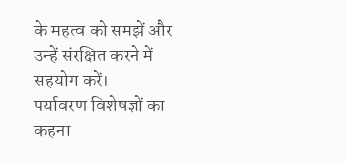के महत्व को समझें और उन्हें संरक्षित करने में सहयोग करें।
पर्यावरण विशेषज्ञों का कहना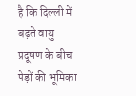है कि दिल्ली में बढ़ते वायु प्रदूषण के बीच पेड़ों की भूमिका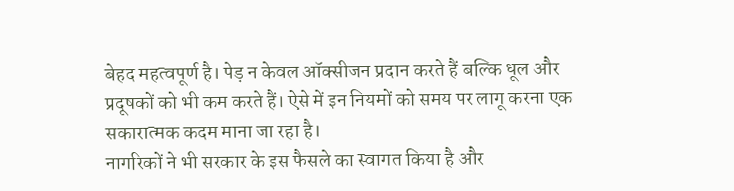बेहद महत्वपूर्ण है। पेड़ न केवल ऑक्सीजन प्रदान करते हैं बल्कि धूल और प्रदूषकों को भी कम करते हैं। ऐसे में इन नियमों को समय पर लागू करना एक सकारात्मक कदम माना जा रहा है।
नागरिकों ने भी सरकार के इस फैसले का स्वागत किया है और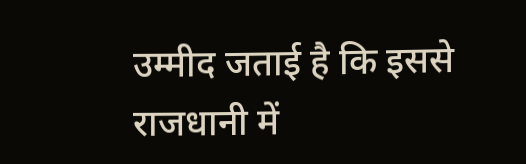उम्मीद जताई है कि इससे राजधानी में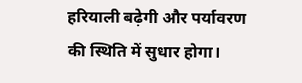हरियाली बढ़ेगी और पर्यावरण की स्थिति में सुधार होगा।